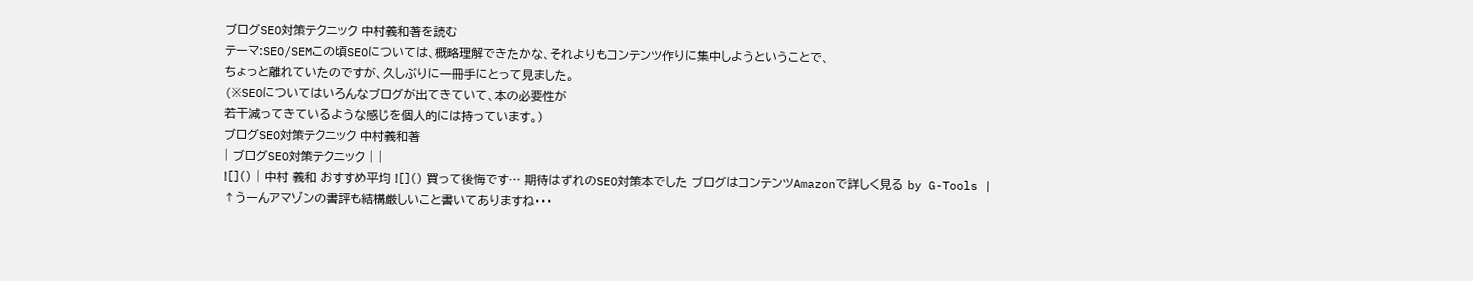ブログSEO対策テクニック 中村義和著を読む
テーマ:SEO/SEMこの頃SEOについては、概略理解できたかな、それよりもコンテンツ作りに集中しようということで、
ちょっと離れていたのですが、久しぶりに一冊手にとって見ました。
(※SEOについてはいろんなブログが出てきていて、本の必要性が
若干減ってきているような感じを個人的には持っています。)
ブログSEO対策テクニック 中村義和著
| ブログSEO対策テクニック | |
![]() | 中村 義和 おすすめ平均 ![]() 買って後悔です… 期待はずれのSEO対策本でした ブログはコンテンツAmazonで詳しく見る by G-Tools |
↑うーんアマゾンの書評も結構厳しいこと書いてありますね・・・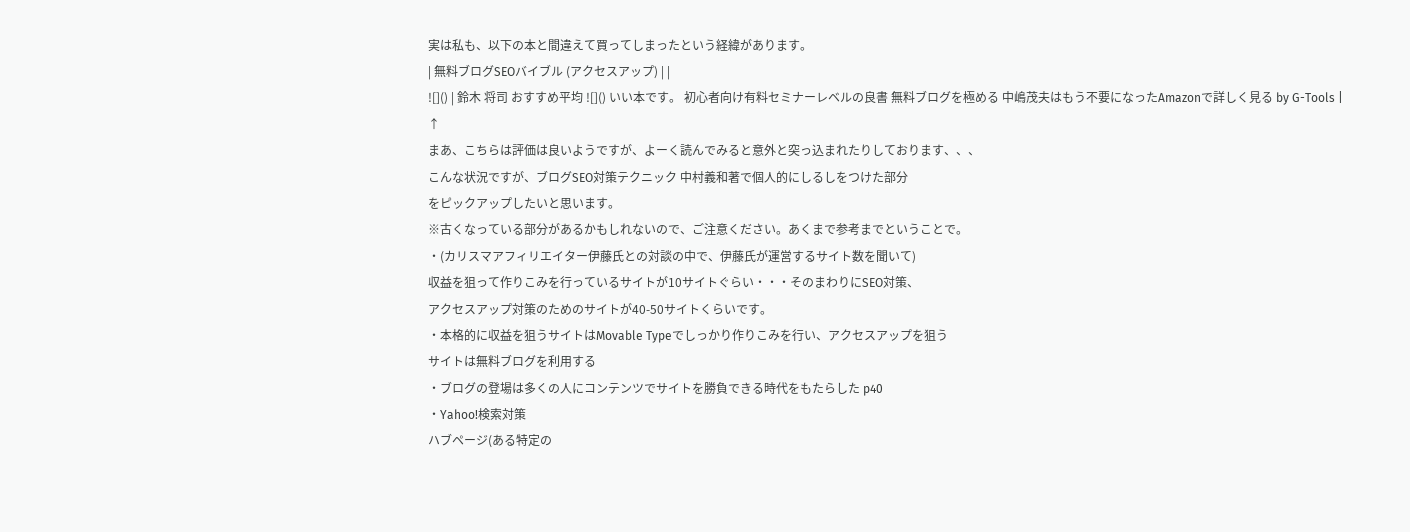実は私も、以下の本と間違えて買ってしまったという経緯があります。
| 無料ブログSEOバイブル (アクセスアップ) | |
![]() | 鈴木 将司 おすすめ平均 ![]() いい本です。 初心者向け有料セミナーレベルの良書 無料ブログを極める 中嶋茂夫はもう不要になったAmazonで詳しく見る by G-Tools |
↑
まあ、こちらは評価は良いようですが、よーく読んでみると意外と突っ込まれたりしております、、、
こんな状況ですが、ブログSEO対策テクニック 中村義和著で個人的にしるしをつけた部分
をピックアップしたいと思います。
※古くなっている部分があるかもしれないので、ご注意ください。あくまで参考までということで。
・(カリスマアフィリエイター伊藤氏との対談の中で、伊藤氏が運営するサイト数を聞いて)
収益を狙って作りこみを行っているサイトが10サイトぐらい・・・そのまわりにSEO対策、
アクセスアップ対策のためのサイトが40-50サイトくらいです。
・本格的に収益を狙うサイトはMovable Typeでしっかり作りこみを行い、アクセスアップを狙う
サイトは無料ブログを利用する
・ブログの登場は多くの人にコンテンツでサイトを勝負できる時代をもたらした p40
・Yahoo!検索対策
ハブページ(ある特定の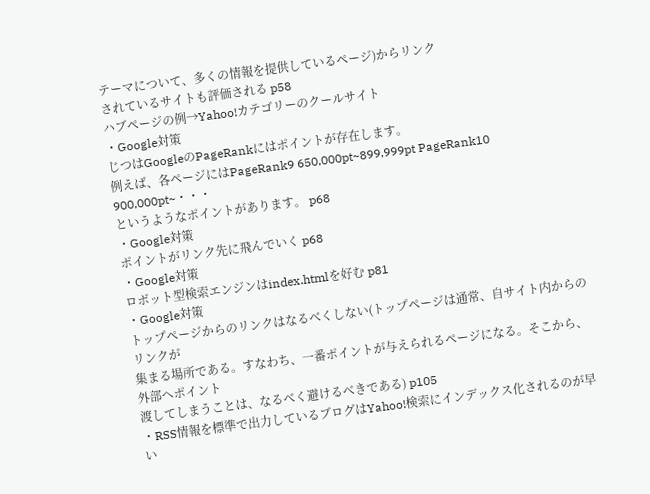テーマについて、多くの情報を提供しているページ)からリンク
されているサイトも評価される p58
ハブページの例→Yahoo!カテゴリーのクールサイト
・Google対策
じつはGoogleのPageRankにはポイントが存在します。
例えば、各ページにはPageRank9 650,000pt~899,999pt PageRank10 900,000pt~・・・
というようなポイントがあります。 p68
・Google対策
ポイントがリンク先に飛んでいく p68
・Google対策
ロボット型検索エンジンはindex.htmlを好む p81
・Google対策
トップページからのリンクはなるべくしない(トップページは通常、自サイト内からのリンクが
集まる場所である。すなわち、一番ポイントが与えられるページになる。そこから、外部へポイント
渡してしまうことは、なるべく避けるべきである) p105
・RSS情報を標準で出力しているブログはYahoo!検索にインデックス化されるのが早い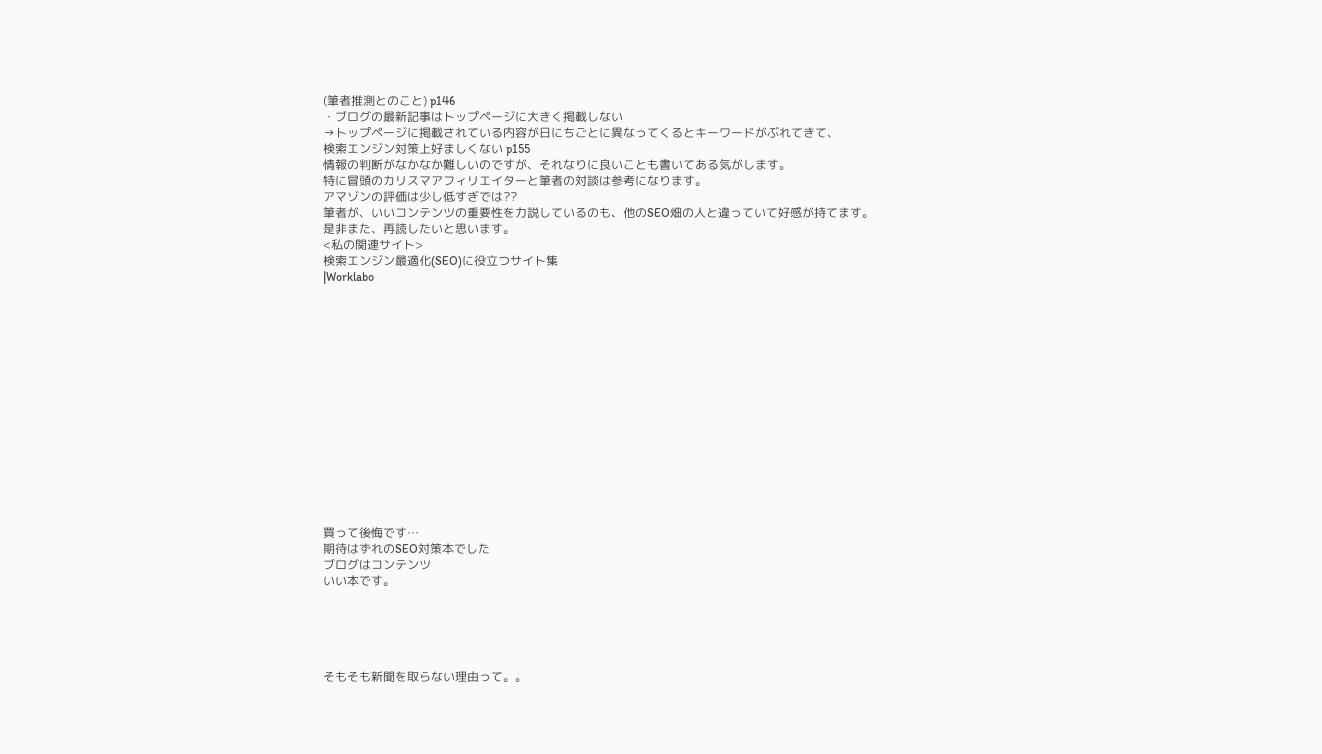(筆者推測とのこと) p146
・ブログの最新記事はトップページに大きく掲載しない
→トップページに掲載されている内容が日にちごとに異なってくるとキーワードがぶれてきて、
検索エンジン対策上好ましくない p155
情報の判断がなかなか難しいのですが、それなりに良いことも書いてある気がします。
特に冒頭のカリスマアフィリエイターと筆者の対談は参考になります。
アマゾンの評価は少し低すぎでは??
筆者が、いいコンテンツの重要性を力説しているのも、他のSEO畑の人と違っていて好感が持てます。
是非また、再読したいと思います。
<私の関連サイト>
検索エンジン最適化(SEO)に役立つサイト集
|Worklabo















買って後悔です…
期待はずれのSEO対策本でした
ブログはコンテンツ
いい本です。





そもそも新聞を取らない理由って。。